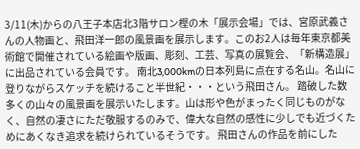3/11(木)からの八王子本店北3階サロン樫の木「展示会場」では、宮原武義さんの人物画と、飛田洋一郎の風景画を展示します。このお2人は毎年東京都美術館で開催されている絵画や版画、彫刻、工芸、写真の展覧会、「新構造展」に出品されている会員です。 南北3,000kmの日本列島に点在する名山。名山に登りながらスケッチを続けること半世紀・・・という飛田さん。 踏破した数多くの山々の風景画を展示いたします。山は形や色がまったく同じものがなく、自然の凄さにただ敬服するのみで、偉大な自然の感性に少しでも近づくためにあくなき追求を続けられているそうです。 飛田さんの作品を前にした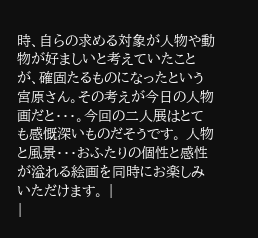時、自らの求める対象が人物や動物が好ましいと考えていたことが、確固たるものになったという宮原さん。その考えが今日の人物画だと・・・。今回の二人展はとても感慨深いものだそうです。 人物と風景・・・おふたりの個性と感性が溢れる絵画を同時にお楽しみいただけます。 |
|